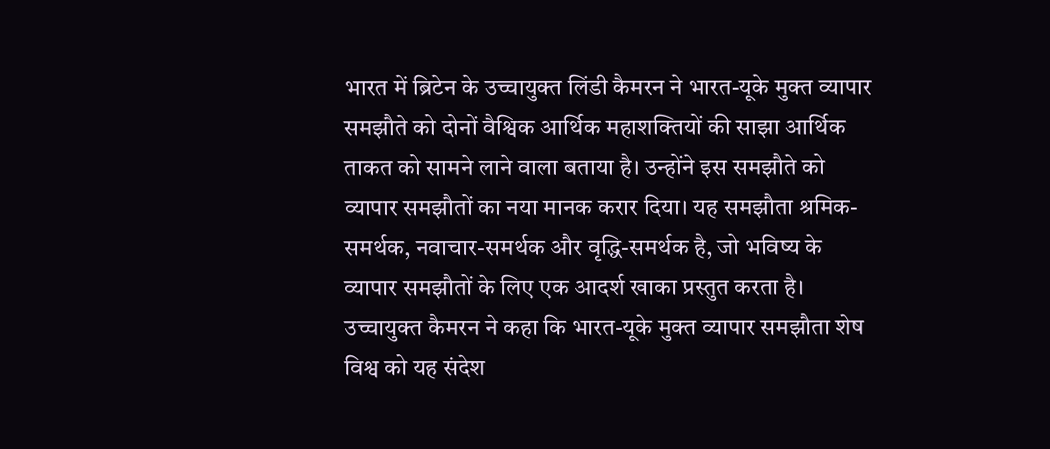भारत में ब्रिटेन के उच्चायुक्त लिंडी कैमरन ने भारत-यूके मुक्त व्यापार समझौते को दोनों वैश्विक आर्थिक महाशक्तियों की साझा आर्थिक ताकत को सामने लाने वाला बताया है। उन्होंने इस समझौते को व्यापार समझौतों का नया मानक करार दिया। यह समझौता श्रमिक-समर्थक, नवाचार-समर्थक और वृद्धि-समर्थक है, जो भविष्य के व्यापार समझौतों के लिए एक आदर्श खाका प्रस्तुत करता है।
उच्चायुक्त कैमरन ने कहा कि भारत-यूके मुक्त व्यापार समझौता शेष विश्व को यह संदेश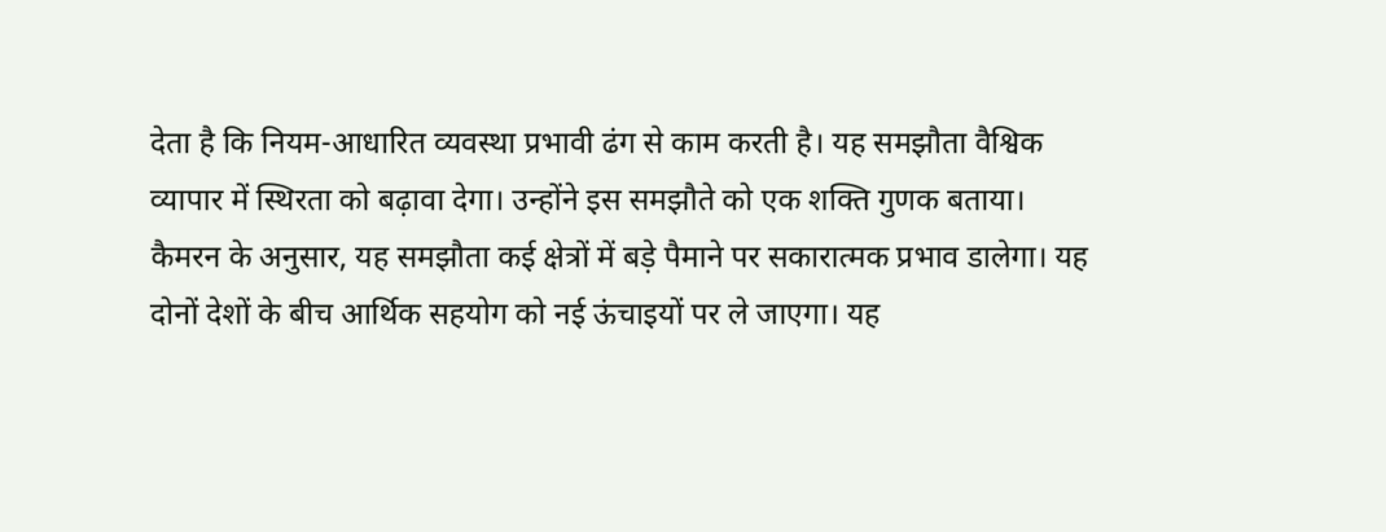देता है कि नियम-आधारित व्यवस्था प्रभावी ढंग से काम करती है। यह समझौता वैश्विक व्यापार में स्थिरता को बढ़ावा देगा। उन्होंने इस समझौते को एक शक्ति गुणक बताया।
कैमरन के अनुसार, यह समझौता कई क्षेत्रों में बड़े पैमाने पर सकारात्मक प्रभाव डालेगा। यह दोनों देशों के बीच आर्थिक सहयोग को नई ऊंचाइयों पर ले जाएगा। यह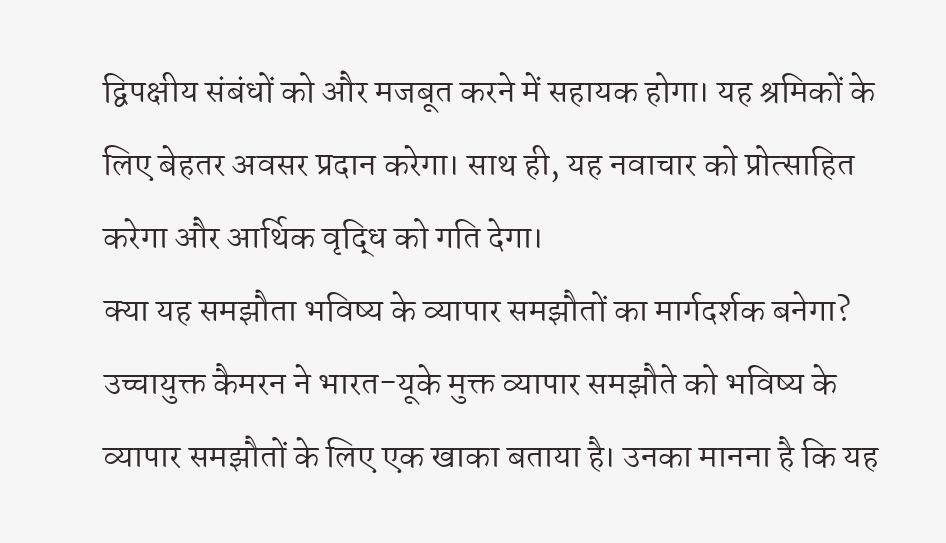द्विपक्षीय संबंधों को और मजबूत करने में सहायक होगा। यह श्रमिकों के लिए बेहतर अवसर प्रदान करेगा। साथ ही, यह नवाचार को प्रोत्साहित करेगा और आर्थिक वृद्धि को गति देगा।
क्या यह समझौता भविष्य के व्यापार समझौतों का मार्गदर्शक बनेगा?
उच्चायुक्त कैमरन ने भारत-यूके मुक्त व्यापार समझौते को भविष्य के व्यापार समझौतों के लिए एक खाका बताया है। उनका मानना है कि यह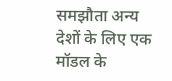समझौता अन्य देशों के लिए एक मॉडल के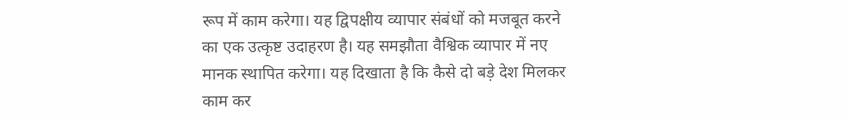रूप में काम करेगा। यह द्विपक्षीय व्यापार संबंधों को मजबूत करने का एक उत्कृष्ट उदाहरण है। यह समझौता वैश्विक व्यापार में नए मानक स्थापित करेगा। यह दिखाता है कि कैसे दो बड़े देश मिलकर काम कर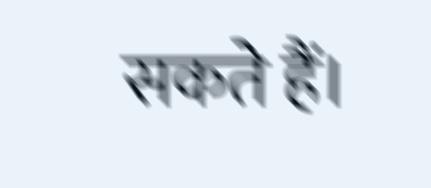सकते हैं।